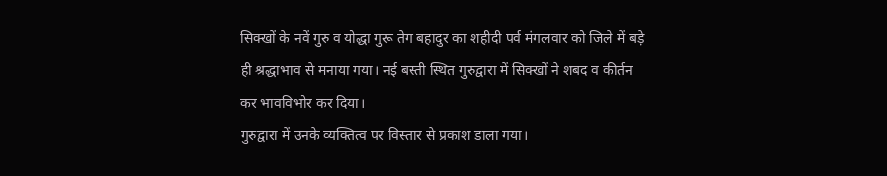सिक्खों के नवें गुरु व योद्धा गुरू तेग बहादुर का शहीदी पर्व मंगलवार को जिले में बड़े ही श्रद्धाभाव से मनाया गया। नई बस्ती स्थित गुरुद्वारा में सिक्खों ने शबद व कीर्तन कर भावविभोर कर दिया।
गुरुद्वारा में उनके व्यक्तित्व पर विस्तार से प्रकाश डाला गया।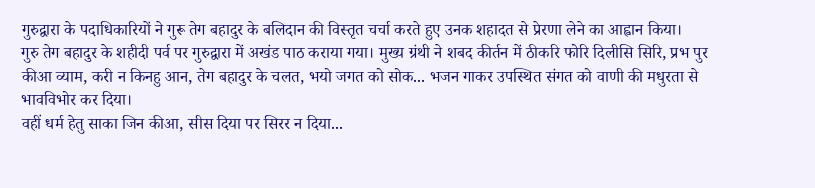गुरुद्वारा के पदाधिकारियों ने गुरू तेग बहादुर के बलिदान की विस्तृत चर्चा करते हुए उनक शहादत से प्रेरणा लेने का आह्वान किया।
गुरु तेग बहादुर के शहीदी पर्व पर गुरुद्वारा में अखंड पाठ कराया गया। मुख्य ग्रंथी ने शबद कीर्तन में ठीकरि फोरि दिलीसि सिरि, प्रभ पुर कीआ व्याम, करी न किनहु आन, तेग बहादुर के चलत, भयो जगत को सोक... भजन गाकर उपस्थित संगत को वाणी की मधुरता से भावविभोर कर दिया।
वहीं धर्म हेतु साका जिन कीआ, सीस दिया पर सिरर न दिया...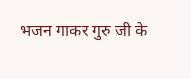भजन गाकर गुरु जी के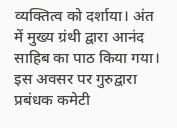व्यक्तित्व को दर्शाया। अंत में मुख्य ग्रंथी द्वारा आनंद साहिब का पाठ किया गया। इस अवसर पर गुरुद्वारा प्रबंधक कमेटी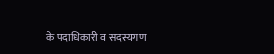के पदाधिकारी व सदस्यगण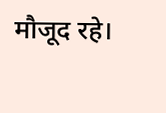मौजूद रहे।